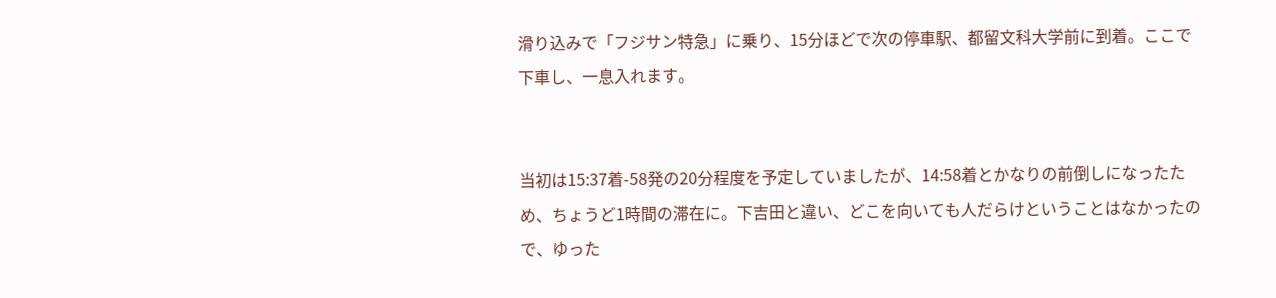滑り込みで「フジサン特急」に乗り、15分ほどで次の停車駅、都留文科大学前に到着。ここで下車し、一息入れます。


当初は15:37着-58発の20分程度を予定していましたが、14:58着とかなりの前倒しになったため、ちょうど1時間の滞在に。下吉田と違い、どこを向いても人だらけということはなかったので、ゆった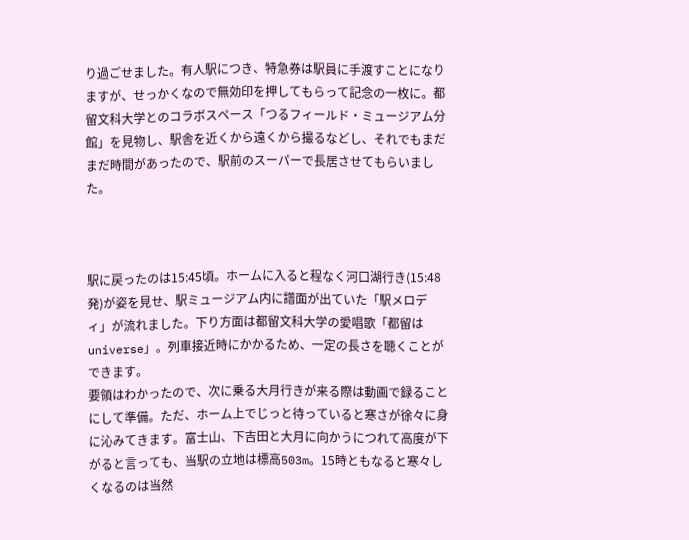り過ごせました。有人駅につき、特急券は駅員に手渡すことになりますが、せっかくなので無効印を押してもらって記念の一枚に。都留文科大学とのコラボスペース「つるフィールド・ミュージアム分館」を見物し、駅舎を近くから遠くから撮るなどし、それでもまだまだ時間があったので、駅前のスーパーで長居させてもらいました。



駅に戻ったのは15:45頃。ホームに入ると程なく河口湖行き(15:48発)が姿を見せ、駅ミュージアム内に譜面が出ていた「駅メロディ」が流れました。下り方面は都留文科大学の愛唱歌「都留はuniverse」。列車接近時にかかるため、一定の長さを聴くことができます。
要領はわかったので、次に乗る大月行きが来る際は動画で録ることにして準備。ただ、ホーム上でじっと待っていると寒さが徐々に身に沁みてきます。富士山、下吉田と大月に向かうにつれて高度が下がると言っても、当駅の立地は標高503m。15時ともなると寒々しくなるのは当然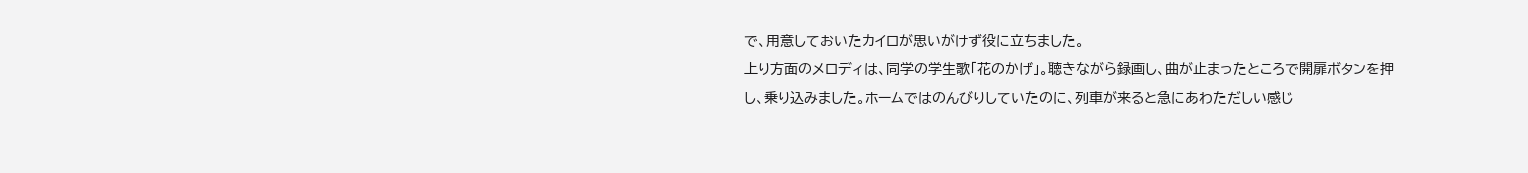で、用意しておいたカイロが思いがけず役に立ちました。
上り方面のメロディは、同学の学生歌「花のかげ」。聴きながら録画し、曲が止まったところで開扉ボタンを押し、乗り込みました。ホームではのんびりしていたのに、列車が来ると急にあわただしい感じ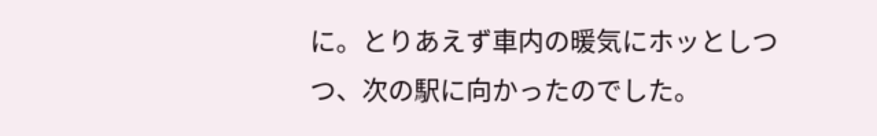に。とりあえず車内の暖気にホッとしつつ、次の駅に向かったのでした。